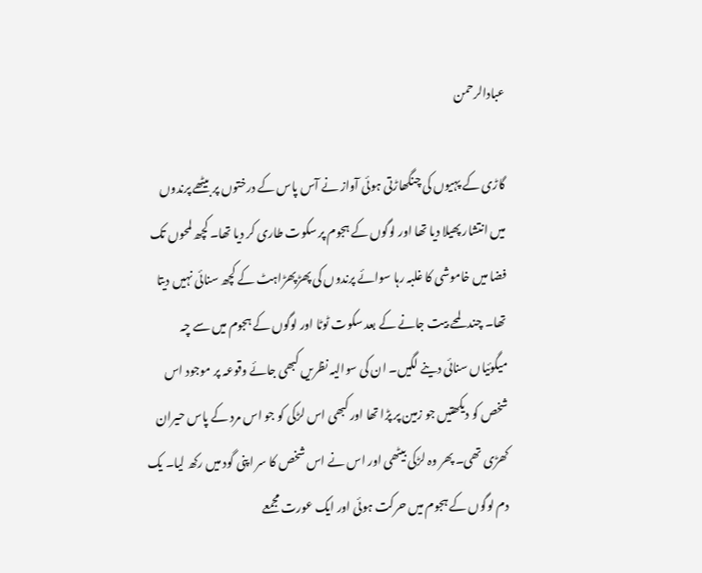عبادالرحمن

گاڑی کے پہیوں کی چنگھاڑتی ہوئی آواز نے آس پاس کے درختوں پر بیٹھے پرندوں میں انتشار پھیلا دیا تھا اور لوگوں کے ہجوم پر سکوت طاری کر دیا تھا۔ کچھ لمحوں تک فضا میں خاموشی کا غلبہ رہا سوائے پرندوں کی پھڑپھڑاہٹ کے کچھ سنائی نہیں دیتا تھا۔ چند لمحے بیت جانے کے بعد سکوت ٹوٹا اور لوگوں کے ہجوم میں سے چہ میگوئیاں سنائی دینے لگیں۔ ان کی سوالیہ نظریں کبھی جائے وقوعہ پر موجود اس شخص کو دیکھتیں جو زمین پر پڑا تھا اور کبھی اس لڑکی کو جو اس مرد کے پاس حیران کھڑی تھی۔ پھر وہ لڑکی بیٹھی اور اس نے اس شخص کا سر اپنی گود میں رکھ لیا۔ یک دم لوگوں کے ہجوم میں حرکت ہوئی اور ایک عورت مجمعے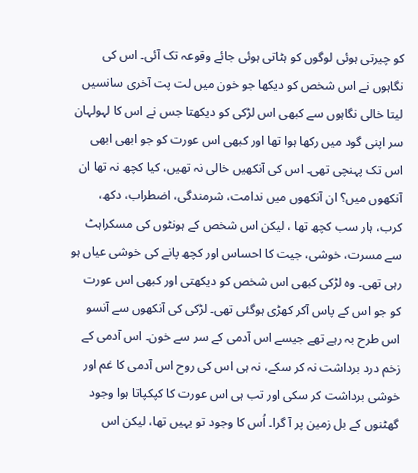کو چیرتی ہوئی لوگوں کو ہٹاتی ہوئی جائے وقوعہ تک آئی۔ اس کی نگاہوں نے اس شخص کو دیکھا جو خون میں لت پت آخری سانسیں لیتا خالی نگاہوں سے کبھی اس لڑکی کو دیکھتا جس نے اس کا لہولہان سر اپنی گود میں رکھا ہوا تھا اور کبھی اس عورت کو جو ابھی ابھی اس تک پہنچی تھی۔ اس کی آنکھیں خالی نہ تھیں، کیا کچھ نہ تھا ان آنکھوں میں؟ ان آنکھوں میں ندامت، شرمندگی، اضطراب، دکھ، کرب، ہار سب کچھ تھا ، لیکن اس شخص کے ہونٹوں کی مسکراہٹ سے مسرت، خوشی، جیت کا احساس اور کچھ پانے کی خوشی عیاں ہو رہی تھی۔ وہ لڑکی کبھی اس شخص کو دیکھتی اور کبھی اس عورت کو جو اس کے پاس آکر کھڑی ہوگئی تھی۔ لڑکی کی آنکھوں سے آنسو اس طرح بہ رہے تھے جیسے اس آدمی کے سر سے خون۔ اس آدمی کے زخم درد برداشت نہ کر سکے، نہ ہی اس کی روح اس آدمی کا غم اور خوشی برداشت کر سکی اور تب ہی اس عورت کا کپکپاتا ہوا وجود گھٹنوں کے بل زمین پر آ گرا۔ اُس کا وجود تو یہیں تھا، لیکن اس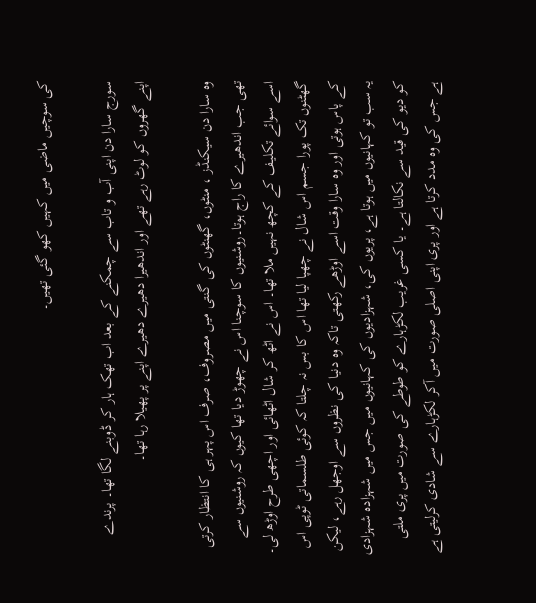کی سوچیں ماضی میں کہیں کھو گئی تھیں۔

سورج سارا دن اپنی آب و تاب سے چمکنے کے بعد اب تھک ہار کر ڈوبنے لگا تھا۔ پرندے اپنے گھروں کو لوٹ رہے تھے اور اندھیرا دھیرے دھیرے اپنے پر پھیلا رہا تھا۔

وہ سارا دن سیکنڈز ، منٹوں، گھنٹوں کی گنتی میں مصروف، صرف اس پہر ہی کا انتظار کرتی تھی جب اندھیرے کا راج ہوتا۔روشنیوں کا سوچنا اس نے چھوڑ دیا تھا کیوں کہ روشنیوں سے اسے سوائے تکلیف کے کچھ نہیں ملا تھا۔ اس نے اٹھ کر شال اٹھائی اور اچھی طرح اوڑھ لی۔ گھٹنوں تک پورا جسم اس شال نے چھپا لیا تھا اس کا بس نہ چلتا کہ کوئی طلسماتی ٹوپی اس کے پاس ہوتی اور وہ سارا وقت اسے اوڑھے رکھتی تاکہ وہ دنیا کی نظروں سے اوجھل رہے، لیکن یہ سب تو کہانیوں میں ہوتا ہے، پریوں کی، شہزادیوں کی کہانیوں میں جس میں شہزادہ شہزادی کو دیو کی قید سے نکالتا ہے۔ یا کسی غریب لکڑہارے کو طوطے کی صورت میں پری ملتی ہے جس کی وہ مدد کرتا ہے اور پری اپنی اصلی صورت میں آکر لکڑہارے سے شادی کرلیتی ہے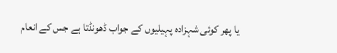یا پھر کوئی شہزادہ پہیلیوں کے جواب ڈھونڈتا ہے جس کے انعام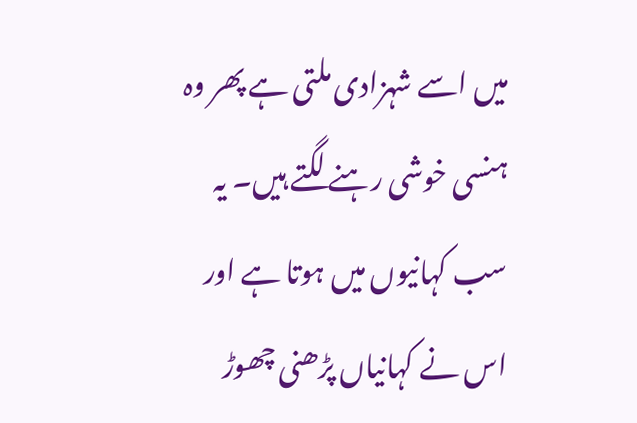میں اسے شہزادی ملتی ہے پھر وہ ہنسی خوشی رہنے لگتے ہیں۔ یہ سب کہانیوں میں ہوتا ہے اور اس نے کہانیاں پڑھنی چھوڑ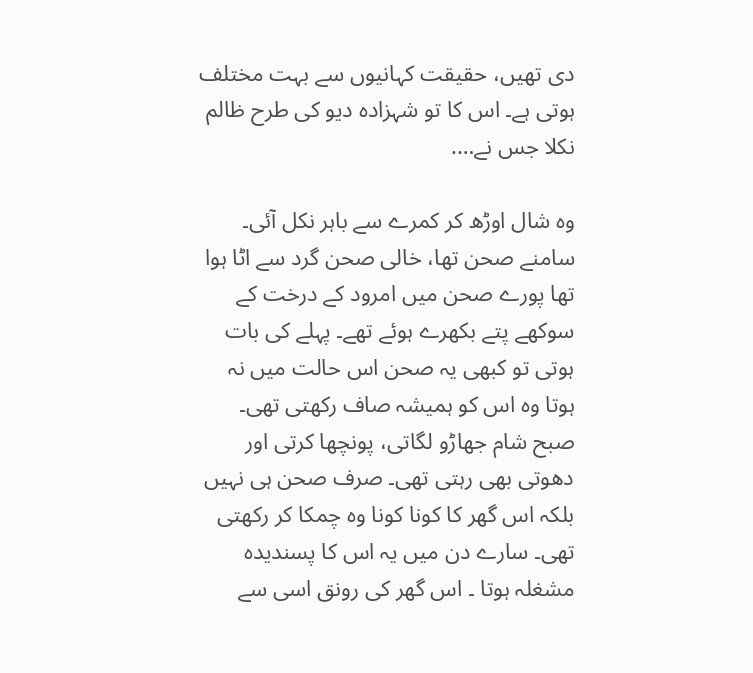دی تھیں، حقیقت کہانیوں سے بہت مختلف ہوتی ہے۔ اس کا تو شہزادہ دیو کی طرح ظالم نکلا جس نے….

وہ شال اوڑھ کر کمرے سے باہر نکل آئی۔ سامنے صحن تھا، خالی صحن گرد سے اٹا ہوا تھا پورے صحن میں امرود کے درخت کے سوکھے پتے بکھرے ہوئے تھے۔ پہلے کی بات ہوتی تو کبھی یہ صحن اس حالت میں نہ ہوتا وہ اس کو ہمیشہ صاف رکھتی تھی۔ صبح شام جھاڑو لگاتی، پونچھا کرتی اور دھوتی بھی رہتی تھی۔ صرف صحن ہی نہیں بلکہ اس گھر کا کونا کونا وہ چمکا کر رکھتی تھی۔ سارے دن میں یہ اس کا پسندیدہ مشغلہ ہوتا ۔ اس گھر کی رونق اسی سے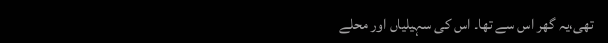تھی،یہ گھر اس سے تھا۔ اس کی سہیلیاں اور محلے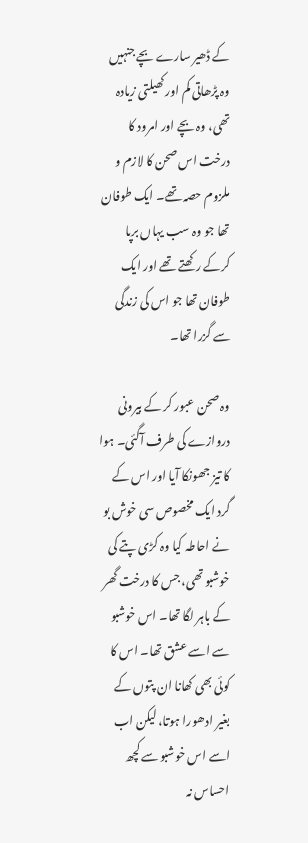کے ڈھیر سارے بچے جنہیں وہ پڑھاتی کم اور کھیلتی زیادہ تھی، وہ بچے اور امرود کا درخت اس صحن کا لازم و ملزوم حصہ تھے۔ ایک طوفان تھا جو وہ سب یہاں برپا کرکے رکھتے تھے اور ایک طوفان تھا جو اس کی زندگی سے گزرا تھا۔

وہ صحن عبور کر کے بیرونی دروازے کی طرف آگئی۔ ہوا کا تیز جھونکا آیا اور اس کے گرد ایک مخصوص سی خوش بو نے احاطہ کیا وہ کڑی پتے کی خوشبو تھی، جس کا درخت گھر کے باہر لگا تھا۔ اس خوشبو سے اسے عشق تھا۔ اس کا کوئی بھی کھانا ان پتوں کے بغیر ادھورا ہوتا، لیکن اب اسے اس خوشبو سے کچھ احساس نہ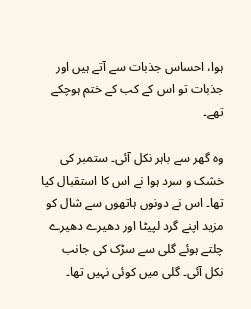ہوا، احساس جذبات سے آتے ہیں اور جذبات تو اس کے کب کے ختم ہوچکے تھے۔

وہ گھر سے باہر نکل آئی۔ ستمبر کی خشک و سرد ہوا نے اس کا استقبال کیا تھا۔ اس نے دونوں ہاتھوں سے شال کو مزید اپنے گرد لپیٹا اور دھیرے دھیرے چلتے ہوئے گلی سے سڑک کی جانب نکل آئی۔ گلی میں کوئی نہیں تھا۔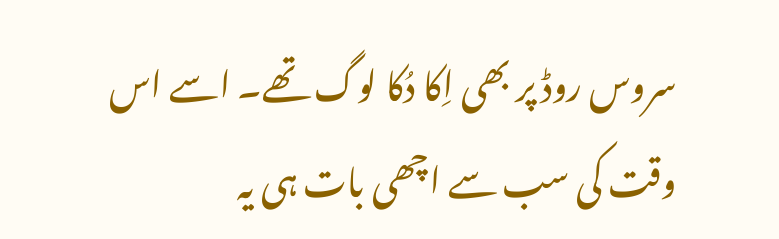سروس روڈ پر بھی اِکا دُکا لوگ تھے۔ اسے اس وقت کی سب سے اچھی بات ہی یہ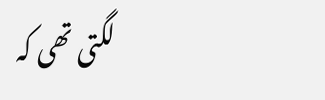لگتی تھی کہ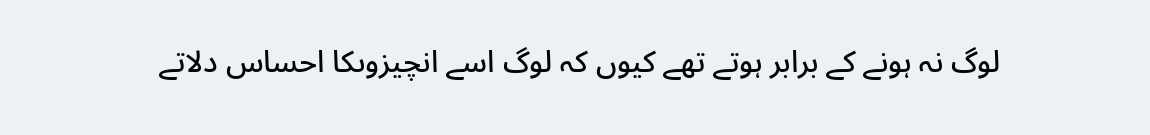لوگ نہ ہونے کے برابر ہوتے تھے کیوں کہ لوگ اسے انچیزوںکا احساس دلاتے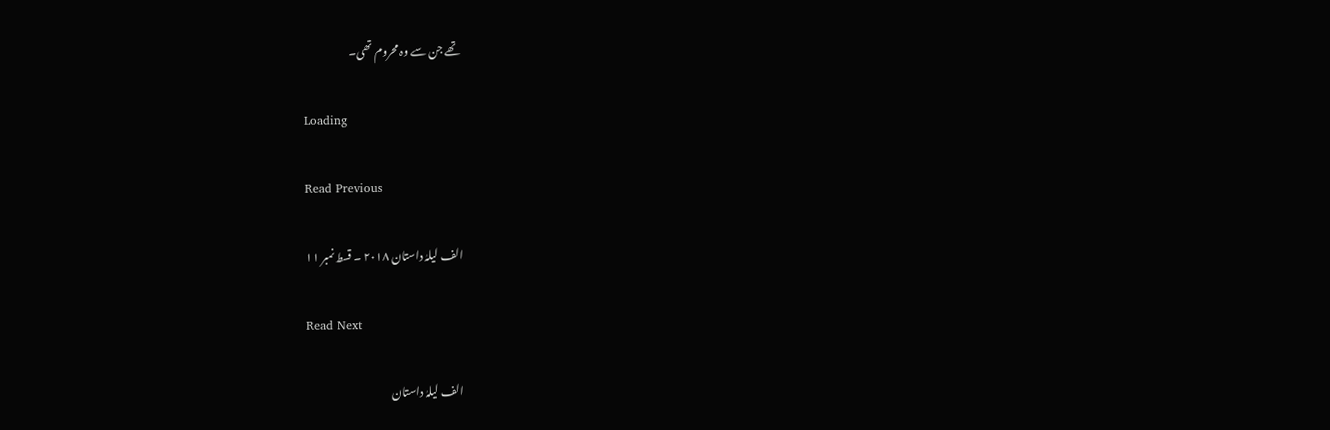تھے جن سے وہ محروم تھی۔

Loading

Read Previous

الف لیلہٰ داستان ۲۰۱۸ ۔ قسط نمبر ۱۱

Read Next

الف لیلہٰ داستان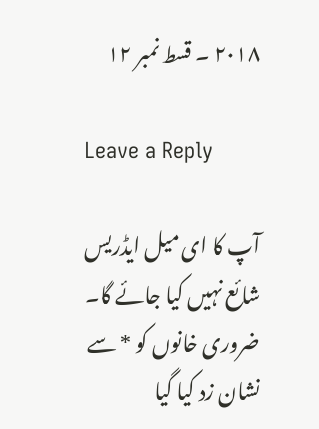۲۰۱۸ ۔ قسط نمبر ۱۲

Leave a Reply

آپ کا ای میل ایڈریس شائع نہیں کیا جائے گا۔ ضروری خانوں کو * سے نشان زد کیا گیا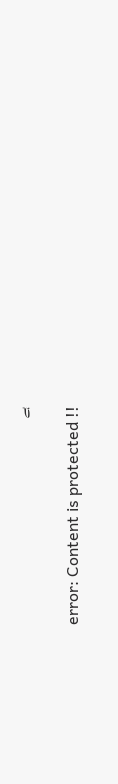ہے

error: Content is protected !!